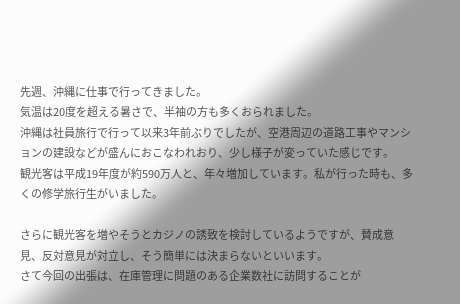先週、沖縄に仕事で行ってきました。
気温は20度を超える暑さで、半袖の方も多くおられました。
沖縄は社員旅行で行って以来3年前ぶりでしたが、空港周辺の道路工事やマンションの建設などが盛んにおこなわれおり、少し様子が変っていた感じです。
観光客は平成19年度が約590万人と、年々増加しています。私が行った時も、多くの修学旅行生がいました。

さらに観光客を増やそうとカジノの誘致を検討しているようですが、賛成意見、反対意見が対立し、そう簡単には決まらないといいます。
さて今回の出張は、在庫管理に問題のある企業数社に訪問することが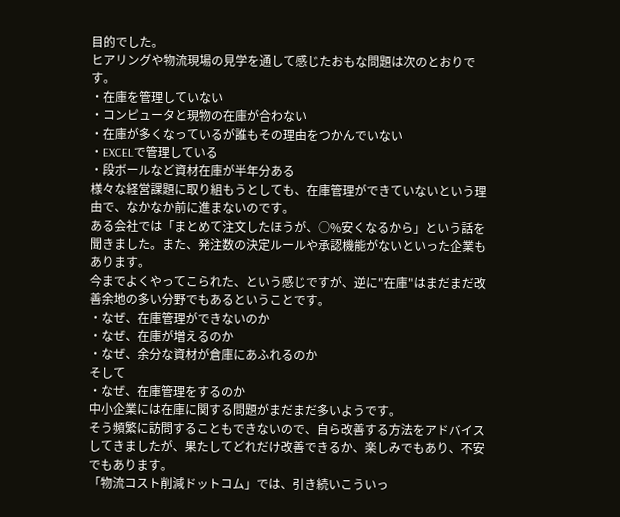目的でした。
ヒアリングや物流現場の見学を通して感じたおもな問題は次のとおりです。
・在庫を管理していない
・コンピュータと現物の在庫が合わない
・在庫が多くなっているが誰もその理由をつかんでいない
・EXCELで管理している
・段ボールなど資材在庫が半年分ある
様々な経営課題に取り組もうとしても、在庫管理ができていないという理由で、なかなか前に進まないのです。
ある会社では「まとめて注文したほうが、○%安くなるから」という話を聞きました。また、発注数の決定ルールや承認機能がないといった企業もあります。
今までよくやってこられた、という感じですが、逆に"在庫"はまだまだ改善余地の多い分野でもあるということです。
・なぜ、在庫管理ができないのか
・なぜ、在庫が増えるのか
・なぜ、余分な資材が倉庫にあふれるのか
そして
・なぜ、在庫管理をするのか
中小企業には在庫に関する問題がまだまだ多いようです。
そう頻繁に訪問することもできないので、自ら改善する方法をアドバイスしてきましたが、果たしてどれだけ改善できるか、楽しみでもあり、不安でもあります。
「物流コスト削減ドットコム」では、引き続いこういっ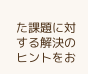た課題に対する解決のヒントをお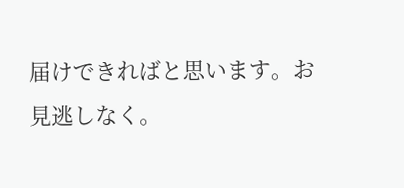届けできればと思います。お見逃しなく。